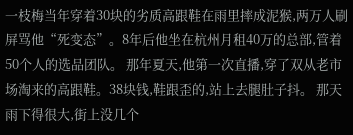一枝梅当年穿着30块的劣质高跟鞋在雨里摔成泥猴,两万人刷屏骂他“死变态”。8年后他坐在杭州月租40万的总部,管着50个人的选品团队。 那年夏天,他第一次直播,穿了双从老市场淘来的高跟鞋。38块钱,鞋跟歪的,站上去腿肚子抖。 那天雨下得很大,街上没几个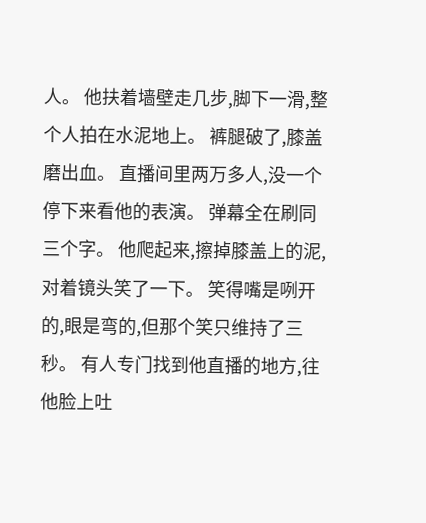人。 他扶着墙壁走几步,脚下一滑,整个人拍在水泥地上。 裤腿破了,膝盖磨出血。 直播间里两万多人,没一个停下来看他的表演。 弹幕全在刷同三个字。 他爬起来,擦掉膝盖上的泥,对着镜头笑了一下。 笑得嘴是咧开的,眼是弯的,但那个笑只维持了三秒。 有人专门找到他直播的地方,往他脸上吐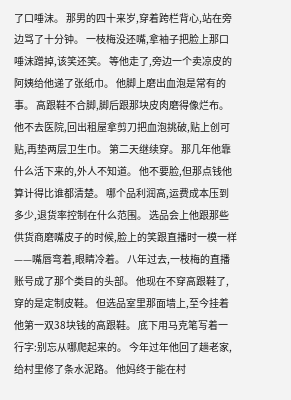了口唾沫。 那男的四十来岁,穿着跨栏背心,站在旁边骂了十分钟。 一枝梅没还嘴,拿袖子把脸上那口唾沫蹭掉,该笑还笑。 等他走了,旁边一个卖凉皮的阿姨给他递了张纸巾。 他脚上磨出血泡是常有的事。 高跟鞋不合脚,脚后跟那块皮肉磨得像烂布。 他不去医院,回出租屋拿剪刀把血泡挑破,贴上创可贴,再垫两层卫生巾。 第二天继续穿。 那几年他靠什么活下来的,外人不知道。 他不要脸,但那点钱他算计得比谁都清楚。 哪个品利润高,运费成本压到多少,退货率控制在什么范围。 选品会上他跟那些供货商磨嘴皮子的时候,脸上的笑跟直播时一模一样——嘴唇弯着,眼睛冷着。 八年过去,一枝梅的直播账号成了那个类目的头部。 他现在不穿高跟鞋了,穿的是定制皮鞋。 但选品室里那面墙上,至今挂着他第一双38块钱的高跟鞋。 底下用马克笔写着一行字:别忘从哪爬起来的。 今年过年他回了趟老家,给村里修了条水泥路。 他妈终于能在村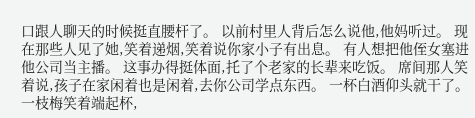口跟人聊天的时候挺直腰杆了。 以前村里人背后怎么说他,他妈听过。 现在那些人见了她,笑着递烟,笑着说你家小子有出息。 有人想把他侄女塞进他公司当主播。 这事办得挺体面,托了个老家的长辈来吃饭。 席间那人笑着说,孩子在家闲着也是闲着,去你公司学点东西。 一杯白酒仰头就干了。 一枝梅笑着端起杯,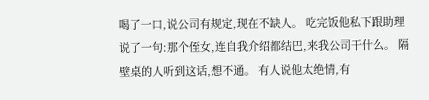喝了一口,说公司有规定,现在不缺人。 吃完饭他私下跟助理说了一句:那个侄女,连自我介绍都结巴,来我公司干什么。 隔壁桌的人听到这话,想不通。 有人说他太绝情,有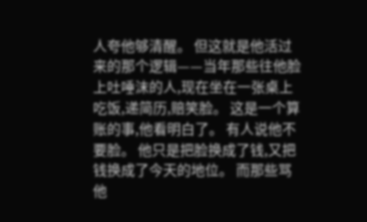人夸他够清醒。 但这就是他活过来的那个逻辑——当年那些往他脸上吐唾沫的人,现在坐在一张桌上吃饭,递简历,赔笑脸。 这是一个算账的事,他看明白了。 有人说他不要脸。 他只是把脸换成了钱,又把钱换成了今天的地位。 而那些骂他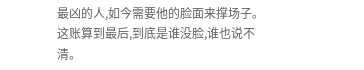最凶的人,如今需要他的脸面来撑场子。 这账算到最后,到底是谁没脸,谁也说不清。